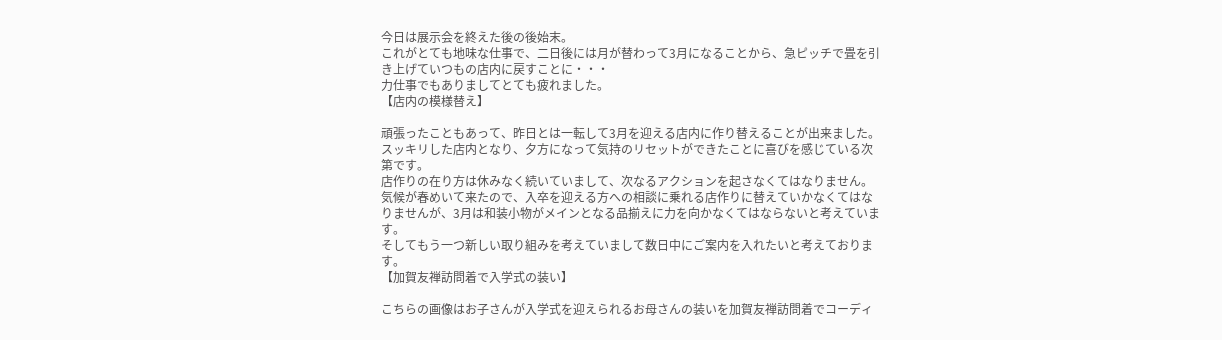今日は展示会を終えた後の後始末。
これがとても地味な仕事で、二日後には月が替わって3月になることから、急ピッチで畳を引き上げていつもの店内に戻すことに・・・
力仕事でもありましてとても疲れました。
【店内の模様替え】

頑張ったこともあって、昨日とは一転して3月を迎える店内に作り替えることが出来ました。
スッキリした店内となり、夕方になって気持のリセットができたことに喜びを感じている次第です。
店作りの在り方は休みなく続いていまして、次なるアクションを起さなくてはなりません。
気候が春めいて来たので、入卒を迎える方への相談に乗れる店作りに替えていかなくてはなりませんが、3月は和装小物がメインとなる品揃えに力を向かなくてはならないと考えています。
そしてもう一つ新しい取り組みを考えていまして数日中にご案内を入れたいと考えております。
【加賀友禅訪問着で入学式の装い】

こちらの画像はお子さんが入学式を迎えられるお母さんの装いを加賀友禅訪問着でコーディ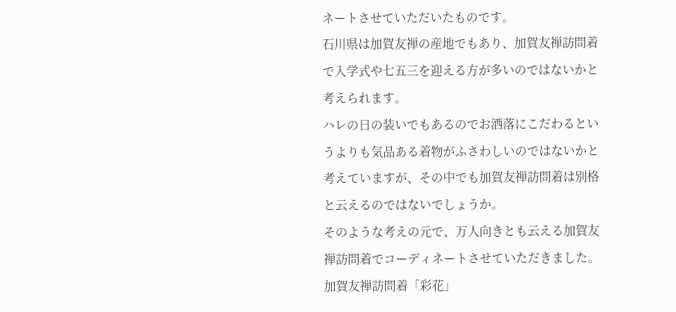ネートさせていただいたものです。
石川県は加賀友禅の産地でもあり、加賀友禅訪問着で入学式や七五三を迎える方が多いのではないかと考えられます。
ハレの日の装いでもあるのでお洒落にこだわるというよりも気品ある着物がふさわしいのではないかと考えていますが、その中でも加賀友禅訪問着は別格と云えるのではないでしょうか。
そのような考えの元で、万人向きとも云える加賀友禅訪問着でコーディネートさせていただきました。
加賀友禅訪問着「彩花」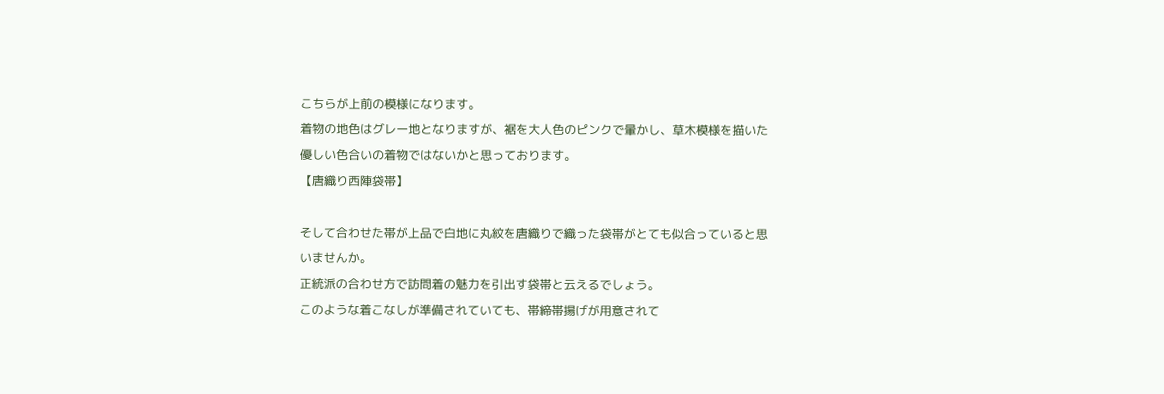こちらが上前の模様になります。
着物の地色はグレー地となりますが、裾を大人色のピンクで暈かし、草木模様を描いた優しい色合いの着物ではないかと思っております。
【唐織り西陣袋帯】

そして合わせた帯が上品で白地に丸紋を唐織りで織った袋帯がとても似合っていると思いませんか。
正統派の合わせ方で訪問着の魅力を引出す袋帯と云えるでしょう。
このような着こなしが準備されていても、帯締帯揚げが用意されて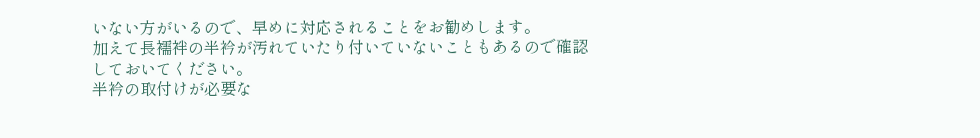いない方がいるので、早めに対応されることをお勧めします。
加えて長襦袢の半衿が汚れていたり付いていないこともあるので確認しておいてください。
半衿の取付けが必要な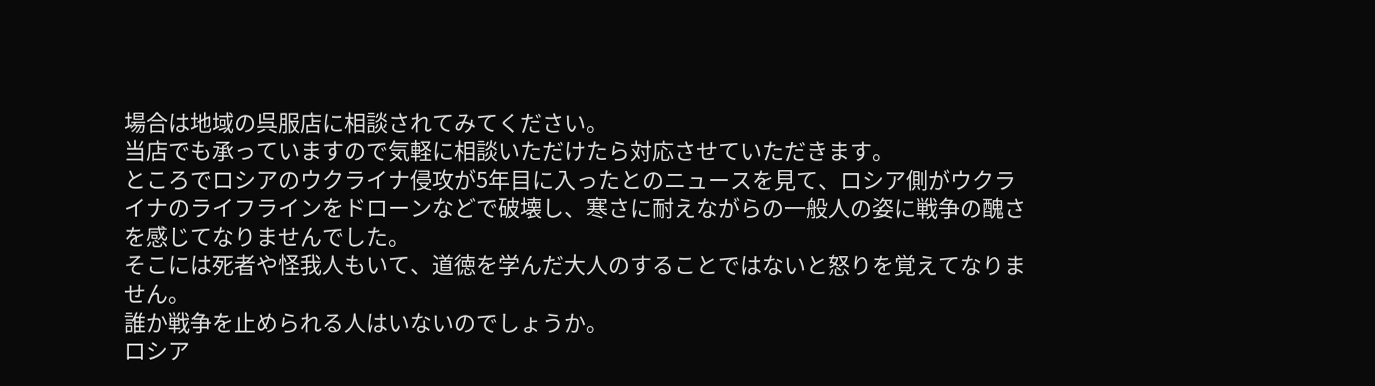場合は地域の呉服店に相談されてみてください。
当店でも承っていますので気軽に相談いただけたら対応させていただきます。
ところでロシアのウクライナ侵攻が5年目に入ったとのニュースを見て、ロシア側がウクライナのライフラインをドローンなどで破壊し、寒さに耐えながらの一般人の姿に戦争の醜さを感じてなりませんでした。
そこには死者や怪我人もいて、道徳を学んだ大人のすることではないと怒りを覚えてなりません。
誰か戦争を止められる人はいないのでしょうか。
ロシア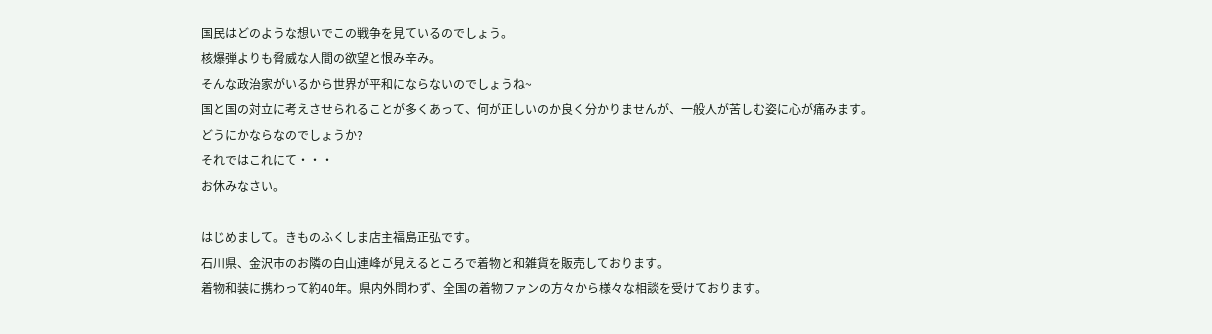国民はどのような想いでこの戦争を見ているのでしょう。
核爆弾よりも脅威な人間の欲望と恨み辛み。
そんな政治家がいるから世界が平和にならないのでしょうね~
国と国の対立に考えさせられることが多くあって、何が正しいのか良く分かりませんが、一般人が苦しむ姿に心が痛みます。
どうにかならなのでしょうか?
それではこれにて・・・
お休みなさい。

はじめまして。きものふくしま店主福島正弘です。
石川県、金沢市のお隣の白山連峰が見えるところで着物と和雑貨を販売しております。
着物和装に携わって約40年。県内外問わず、全国の着物ファンの方々から様々な相談を受けております。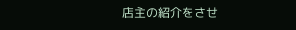店主の紹介をさせ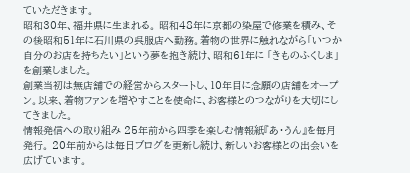ていただきます。
昭和30年、福井県に生まれる。 昭和48年に京都の染屋で修業を積み、その後昭和51年に石川県の呉服店へ勤務。着物の世界に触れながら「いつか自分のお店を持ちたい」という夢を抱き続け、昭和61年に 「きものふくしま」 を創業しました。
創業当初は無店舗での経営からスタートし、10年目に念願の店舗をオープン。以来、着物ファンを増やすことを使命に、お客様とのつながりを大切にしてきました。
情報発信への取り組み 25年前から四季を楽しむ情報紙『あ・うん』を毎月発行。 20年前からは毎日ブログを更新し続け、新しいお客様との出会いを広げています。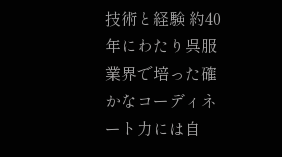技術と経験 約40年にわたり呉服業界で培った確かなコーディネート力には自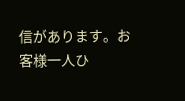信があります。お客様一人ひ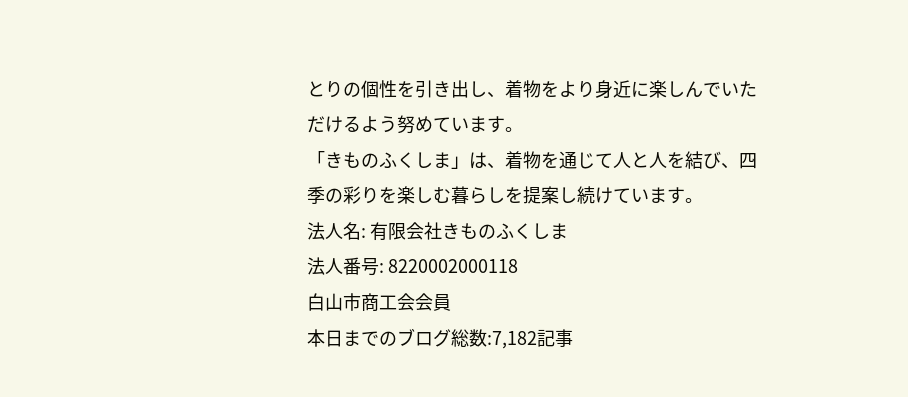とりの個性を引き出し、着物をより身近に楽しんでいただけるよう努めています。
「きものふくしま」は、着物を通じて人と人を結び、四季の彩りを楽しむ暮らしを提案し続けています。
法人名: 有限会社きものふくしま
法人番号: 8220002000118
白山市商工会会員
本日までのブログ総数:7,182記事